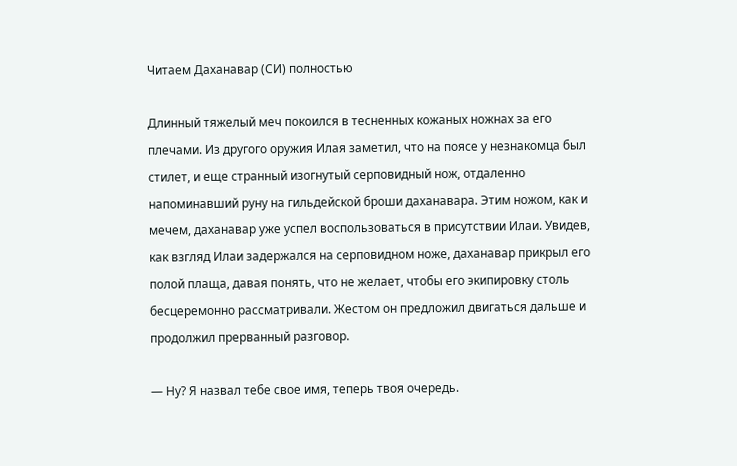Читаем Даханавар (СИ) полностью

Длинный тяжелый меч покоился в тесненных кожаных ножнах за его плечами. Из другого оружия Илая заметил, что на поясе у незнакомца был стилет, и еще странный изогнутый серповидный нож, отдаленно напоминавший руну на гильдейской броши даханавара. Этим ножом, как и мечем, даханавар уже успел воспользоваться в присутствии Илаи. Увидев, как взгляд Илаи задержался на серповидном ноже, даханавар прикрыл его полой плаща, давая понять, что не желает, чтобы его экипировку столь бесцеремонно рассматривали. Жестом он предложил двигаться дальше и продолжил прерванный разговор.

— Ну? Я назвал тебе свое имя, теперь твоя очередь.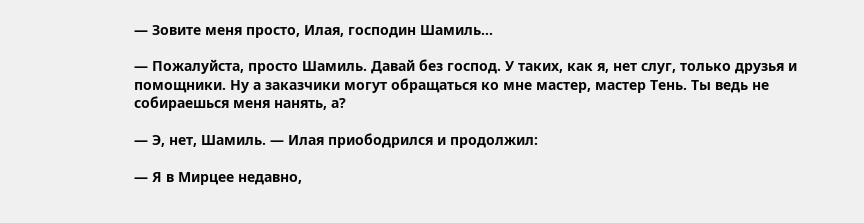— Зовите меня просто, Илая, господин Шамиль…

— Пожалуйста, просто Шамиль. Давай без господ. У таких, как я, нет слуг, только друзья и помощники. Ну а заказчики могут обращаться ко мне мастер, мастер Тень. Ты ведь не собираешься меня нанять, а?

— Э, нет, Шамиль. — Илая приободрился и продолжил:

— Я в Мирцее недавно,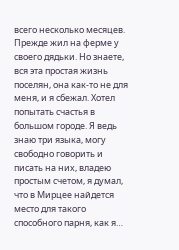всего несколько месяцев. Прежде жил на ферме у своего дядьки. Но знаете, вся эта простая жизнь поселян, она как-то не для меня, и я сбежал. Хотел попытать счастья в большом городе. Я ведь знаю три языка, могу свободно говорить и писать на них, владею простым счетом, я думал, что в Мирцее найдется место для такого способного парня, как я…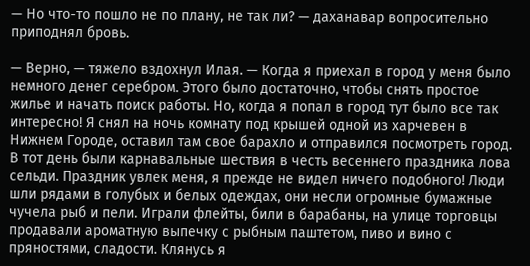— Но что-то пошло не по плану, не так ли? — даханавар вопросительно приподнял бровь.

— Верно, — тяжело вздохнул Илая. — Когда я приехал в город у меня было немного денег серебром. Этого было достаточно, чтобы снять простое жилье и начать поиск работы. Но, когда я попал в город тут было все так интересно! Я снял на ночь комнату под крышей одной из харчевен в Нижнем Городе, оставил там свое барахло и отправился посмотреть город. В тот день были карнавальные шествия в честь весеннего праздника лова сельди. Праздник увлек меня, я прежде не видел ничего подобного! Люди шли рядами в голубых и белых одеждах, они несли огромные бумажные чучела рыб и пели. Играли флейты, били в барабаны, на улице торговцы продавали ароматную выпечку с рыбным паштетом, пиво и вино с пряностями, сладости. Клянусь я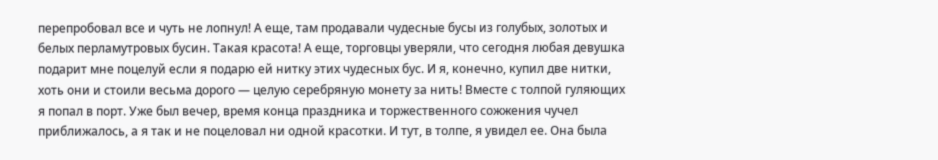перепробовал все и чуть не лопнул! А еще, там продавали чудесные бусы из голубых, золотых и белых перламутровых бусин. Такая красота! А еще, торговцы уверяли, что сегодня любая девушка подарит мне поцелуй если я подарю ей нитку этих чудесных бус. И я, конечно, купил две нитки, хоть они и стоили весьма дорого — целую серебряную монету за нить! Вместе с толпой гуляющих я попал в порт. Уже был вечер, время конца праздника и торжественного сожжения чучел приближалось, а я так и не поцеловал ни одной красотки. И тут, в толпе, я увидел ее. Она была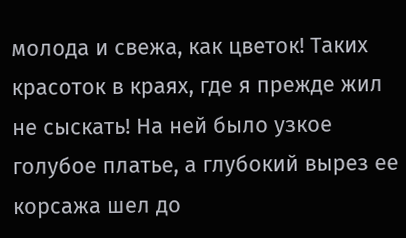молода и свежа, как цветок! Таких красоток в краях, где я прежде жил не сыскать! На ней было узкое голубое платье, а глубокий вырез ее корсажа шел до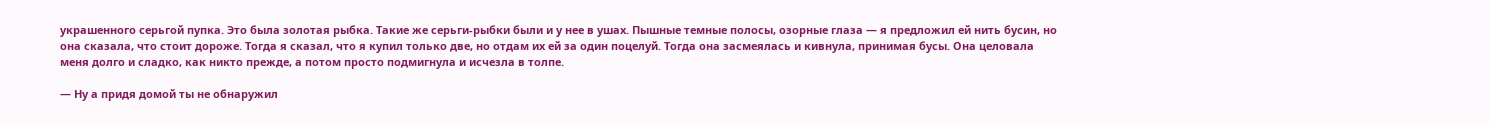украшенного серьгой пупка. Это была золотая рыбка. Такие же серьги-рыбки были и у нее в ушах. Пышные темные полосы, озорные глаза — я предложил ей нить бусин, но она сказала, что стоит дороже. Тогда я сказал, что я купил только две, но отдам их ей за один поцелуй. Тогда она засмеялась и кивнула, принимая бусы. Она целовала меня долго и сладко, как никто прежде, а потом просто подмигнула и исчезла в толпе.

— Ну а придя домой ты не обнаружил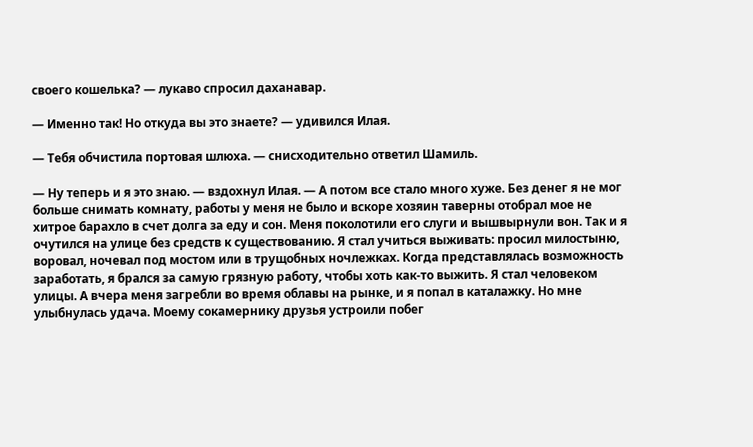своего кошелька? — лукаво спросил даханавар.

— Именно так! Но откуда вы это знаете? — удивился Илая.

— Тебя обчистила портовая шлюха. — снисходительно ответил Шамиль.

— Ну теперь и я это знаю. — вздохнул Илая. — А потом все стало много хуже. Без денег я не мог больше снимать комнату, работы у меня не было и вскоре хозяин таверны отобрал мое не хитрое барахло в счет долга за еду и сон. Меня поколотили его слуги и вышвырнули вон. Так и я очутился на улице без средств к существованию. Я стал учиться выживать: просил милостыню, воровал, ночевал под мостом или в трущобных ночлежках. Когда представлялась возможность заработать, я брался за самую грязную работу, чтобы хоть как-то выжить. Я стал человеком улицы. А вчера меня загребли во время облавы на рынке, и я попал в каталажку. Но мне улыбнулась удача. Моему сокамернику друзья устроили побег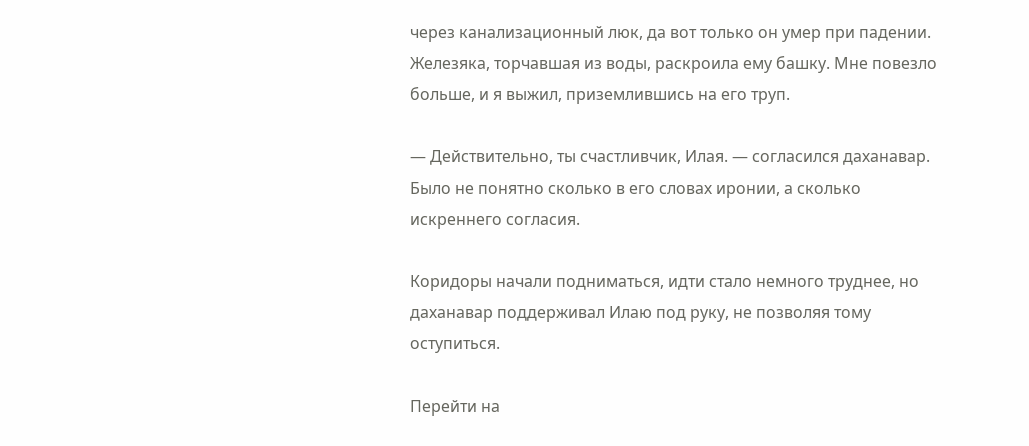через канализационный люк, да вот только он умер при падении. Железяка, торчавшая из воды, раскроила ему башку. Мне повезло больше, и я выжил, приземлившись на его труп.

— Действительно, ты счастливчик, Илая. — согласился даханавар. Было не понятно сколько в его словах иронии, а сколько искреннего согласия.

Коридоры начали подниматься, идти стало немного труднее, но даханавар поддерживал Илаю под руку, не позволяя тому оступиться.

Перейти на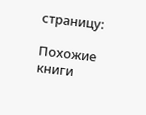страницу:

Похожие книги